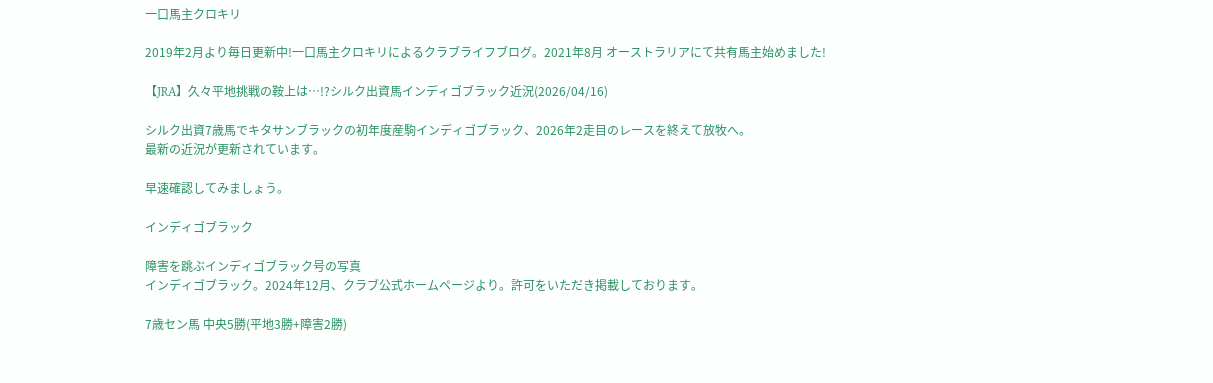一口馬主クロキリ

2019年2月より毎日更新中!一口馬主クロキリによるクラブライフブログ。2021年8月 オーストラリアにて共有馬主始めました!

【JRA】久々平地挑戦の鞍上は…!?シルク出資馬インディゴブラック近況(2026/04/16)

シルク出資7歳馬でキタサンブラックの初年度産駒インディゴブラック、2026年2走目のレースを終えて放牧へ。
最新の近況が更新されています。

早速確認してみましょう。

インディゴブラック

障害を跳ぶインディゴブラック号の写真
インディゴブラック。2024年12月、クラブ公式ホームページより。許可をいただき掲載しております。

7歳セン馬 中央5勝(平地3勝+障害2勝)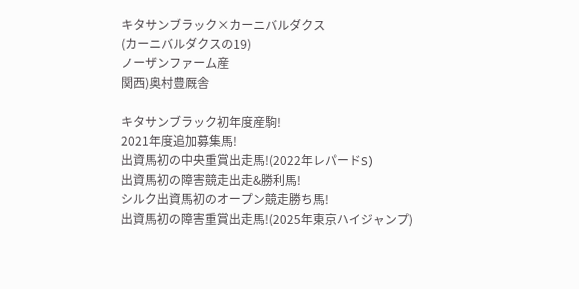キタサンブラック×カーニバルダクス
(カーニバルダクスの19)
ノーザンファーム産
関西)奥村豊厩舎

キタサンブラック初年度産駒!
2021年度追加募集馬!
出資馬初の中央重賞出走馬!(2022年レパードS)
出資馬初の障害競走出走&勝利馬!
シルク出資馬初のオープン競走勝ち馬!
出資馬初の障害重賞出走馬!(2025年東京ハイジャンプ)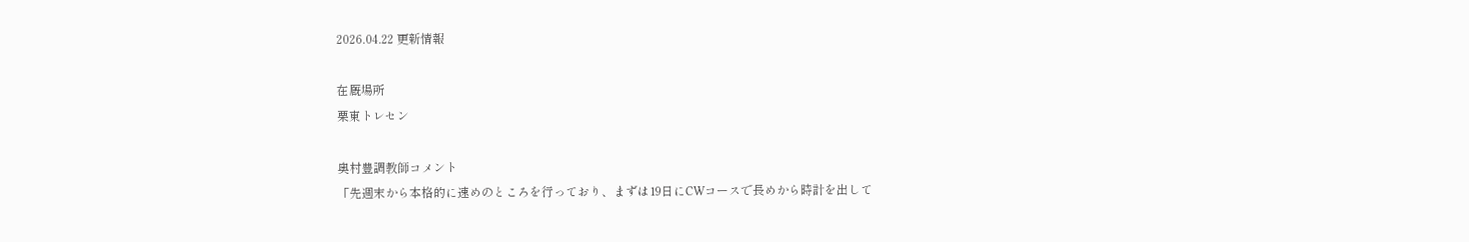2026.04.22 更新情報

在厩場所
栗東トレセン

奥村豊調教師コメント
「先週末から本格的に速めのところを行っており、まずは19日にCWコースで長めから時計を出して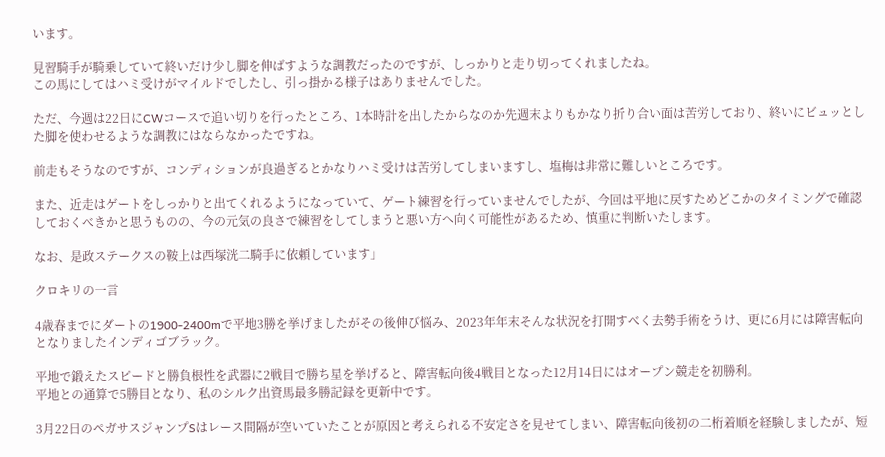います。

見習騎手が騎乗していて終いだけ少し脚を伸ばすような調教だったのですが、しっかりと走り切ってくれましたね。
この馬にしてはハミ受けがマイルドでしたし、引っ掛かる様子はありませんでした。

ただ、今週は22日にCWコースで追い切りを行ったところ、1本時計を出したからなのか先週末よりもかなり折り合い面は苦労しており、終いにビュッとした脚を使わせるような調教にはならなかったですね。

前走もそうなのですが、コンディションが良過ぎるとかなりハミ受けは苦労してしまいますし、塩梅は非常に難しいところです。

また、近走はゲートをしっかりと出てくれるようになっていて、ゲート練習を行っていませんでしたが、今回は平地に戻すためどこかのタイミングで確認しておくべきかと思うものの、今の元気の良さで練習をしてしまうと悪い方へ向く可能性があるため、慎重に判断いたします。

なお、是政ステークスの鞍上は西塚洸二騎手に依頼しています」

クロキリの一言

4歳春までにダートの1900‐2400mで平地3勝を挙げましたがその後伸び悩み、2023年年末そんな状況を打開すべく去勢手術をうけ、更に6月には障害転向となりましたインディゴブラック。

平地で鍛えたスピードと勝負根性を武器に2戦目で勝ち星を挙げると、障害転向後4戦目となった12月14日にはオープン競走を初勝利。
平地との通算で5勝目となり、私のシルク出資馬最多勝記録を更新中です。

3月22日のペガサスジャンプSはレース間隔が空いていたことが原因と考えられる不安定さを見せてしまい、障害転向後初の二桁着順を経験しましたが、短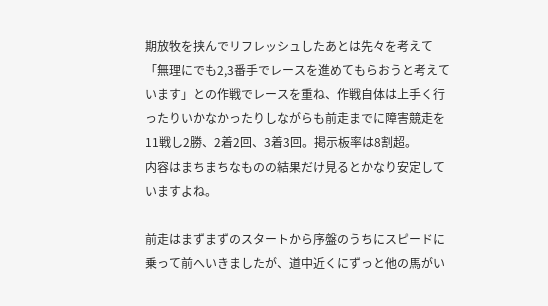期放牧を挟んでリフレッシュしたあとは先々を考えて「無理にでも2,3番手でレースを進めてもらおうと考えています」との作戦でレースを重ね、作戦自体は上手く行ったりいかなかったりしながらも前走までに障害競走を11戦し2勝、2着2回、3着3回。掲示板率は8割超。
内容はまちまちなものの結果だけ見るとかなり安定していますよね。

前走はまずまずのスタートから序盤のうちにスピードに乗って前へいきましたが、道中近くにずっと他の馬がい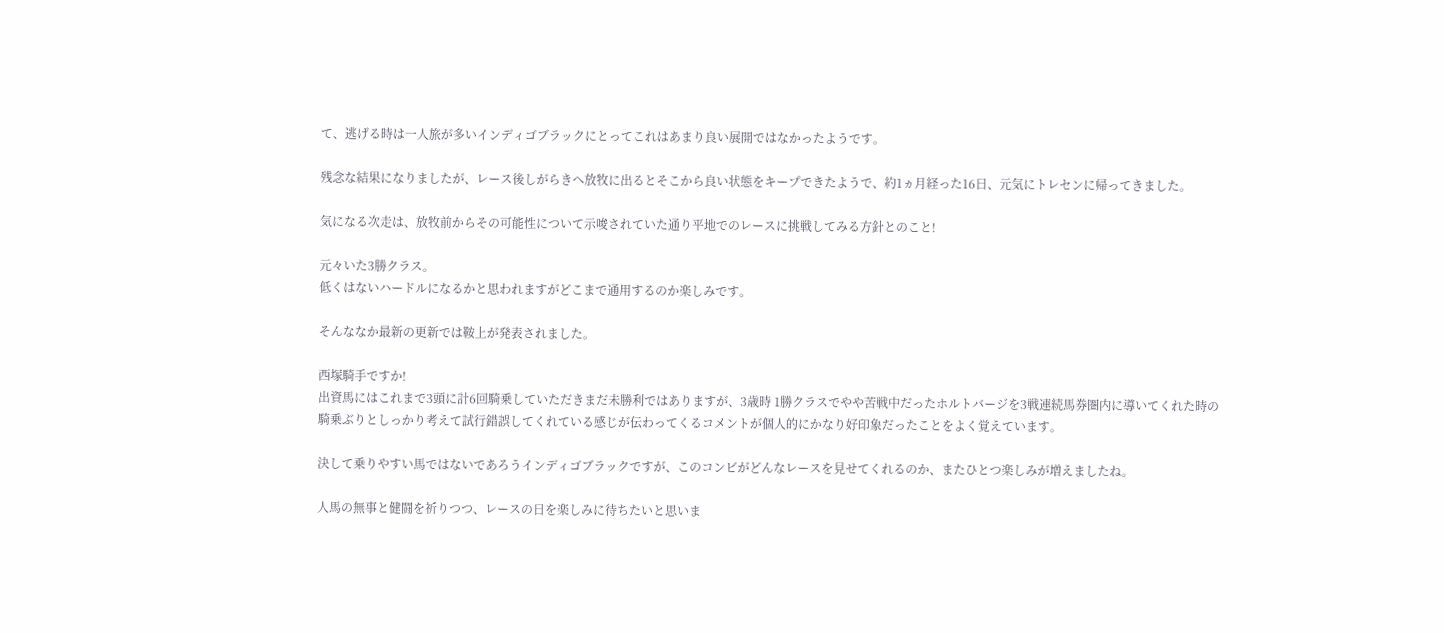て、逃げる時は一人旅が多いインディゴブラックにとってこれはあまり良い展開ではなかったようです。

残念な結果になりましたが、レース後しがらきへ放牧に出るとそこから良い状態をキープできたようで、約1ヵ月経った16日、元気にトレセンに帰ってきました。

気になる次走は、放牧前からその可能性について示唆されていた通り平地でのレースに挑戦してみる方針とのこと!

元々いた3勝クラス。
低くはないハードルになるかと思われますがどこまで通用するのか楽しみです。

そんななか最新の更新では鞍上が発表されました。

西塚騎手ですか!
出資馬にはこれまで3頭に計6回騎乗していただきまだ未勝利ではありますが、3歳時 1勝クラスでやや苦戦中だったホルトバージを3戦連続馬券圏内に導いてくれた時の騎乗ぶりとしっかり考えて試行錯誤してくれている感じが伝わってくるコメントが個人的にかなり好印象だったことをよく覚えています。

決して乗りやすい馬ではないであろうインディゴブラックですが、このコンビがどんなレースを見せてくれるのか、またひとつ楽しみが増えましたね。

人馬の無事と健闘を祈りつつ、レースの日を楽しみに待ちたいと思いま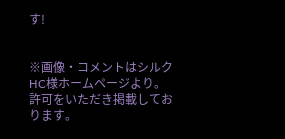す!


※画像・コメントはシルクHC様ホームページより。
許可をいただき掲載しております。